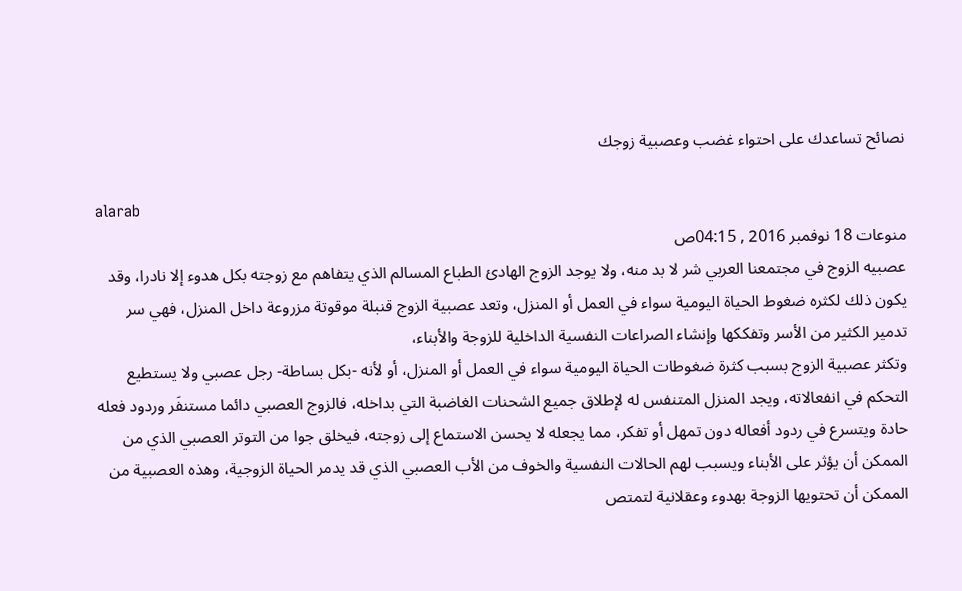نصائح تساعدك على احتواء غضب وعصبية زوجك

alarab
منوعات 18 نوفمبر 2016 , 04:15ص
عصبيه الزوج في مجتمعنا العربي شر لا بد منه، ولا يوجد الزوج الهادئ الطباع المسالم الذي يتفاهم مع زوجته بكل هدوء إلا نادرا، وقد يكون ذلك لكثره ضغوط الحياة اليومية سواء في العمل أو المنزل، وتعد عصبية الزوج قنبلة موقوتة مزروعة داخل المنزل، فهي سر تدمير الكثير من الأسر وتفككها وإنشاء الصراعات النفسية الداخلية للزوجة والأبناء،
وتكثر عصبية الزوج بسبب كثرة ضغوطات الحياة اليومية سواء في العمل أو المنزل، أو لأنه -بكل بساطة- رجل عصبي ولا يستطيع التحكم في انفعالاته، ويجد المنزل المتنفس له لإطلاق جميع الشحنات الغاضبة التي بداخله، فالزوج العصبي دائما مستنفَر وردود فعله حادة ويتسرع في ردود أفعاله دون تمهل أو تفكر، مما يجعله لا يحسن الاستماع إلى زوجته، فيخلق جوا من التوتر العصبي الذي من الممكن أن يؤثر على الأبناء ويسبب لهم الحالات النفسية والخوف من الأب العصبي الذي قد يدمر الحياة الزوجية، وهذه العصبية من الممكن أن تحتويها الزوجة بهدوء وعقلانية لتمتص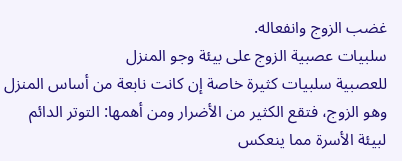غضب الزوج وانفعاله.
سلبيات عصبية الزوج على بيئة وجو المنزل
للعصبية سلبيات كثيرة خاصة إن كانت نابعة من أساس المنزل وهو الزوج، فتقع الكثير من الأضرار ومن أهمها: التوتر الدائم لبيئة الأسرة مما ينعكس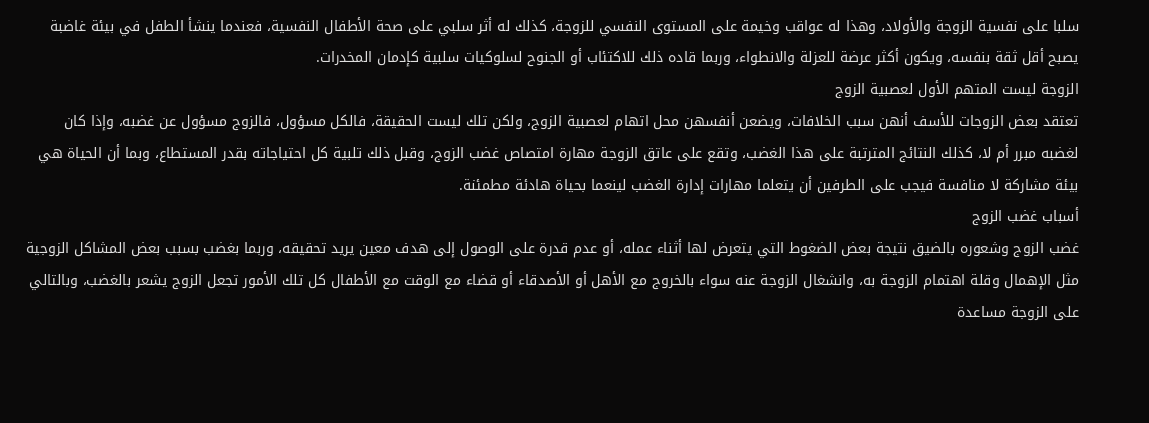سلبا على نفسية الزوجة والأولاد، وهذا له عواقب وخيمة على المستوى النفسي للزوجة، كذلك له أثر سلبي على صحة الأطفال النفسية، فعندما ينشأ الطفل في بيئة غاضبة يصبح أقل ثقة بنفسه، ويكون أكثر عرضة للعزلة والانطواء، وربما قاده ذلك للاكتئاب أو الجنوح لسلوكيات سلبية كإدمان المخدرات.
الزوجة ليست المتهم الأول لعصبية الزوج
تعتقد بعض الزوجات للأسف أنهن سبب الخلافات، ويضعن أنفسهن محل اتهام لعصبية الزوج، ولكن تلك ليست الحقيقة، فالكل مسؤول، فالزوج مسؤول عن غضبه، وإذا كان لغضبه مبرر أم لا، كذلك النتائج المترتبة على هذا الغضب، وتقع على عاتق الزوجة مهارة امتصاص غضب الزوج، وقبل ذلك تلبية كل احتياجاته بقدر المستطاع، وبما أن الحياة هي بيئة مشاركة لا منافسة فيجب على الطرفين أن يتعلما مهارات إدارة الغضب لينعما بحياة هادئة مطمئنة.
أسباب غضب الزوج
غضب الزوج وشعوره بالضيق نتيجة بعض الضغوط التي يتعرض لها أثناء عمله، أو عدم قدرة على الوصول إلى هدف معين يريد تحقيقه، وربما بغضب بسبب بعض المشاكل الزوجية مثل الإهمال وقلة اهتمام الزوجة به، وانشغال الزوجة عنه سواء بالخروج مع الأهل أو الأصدقاء أو قضاء مع الوقت مع الأطفال كل تلك الأمور تجعل الزوج يشعر بالغضب، وبالتالي على الزوجة مساعدة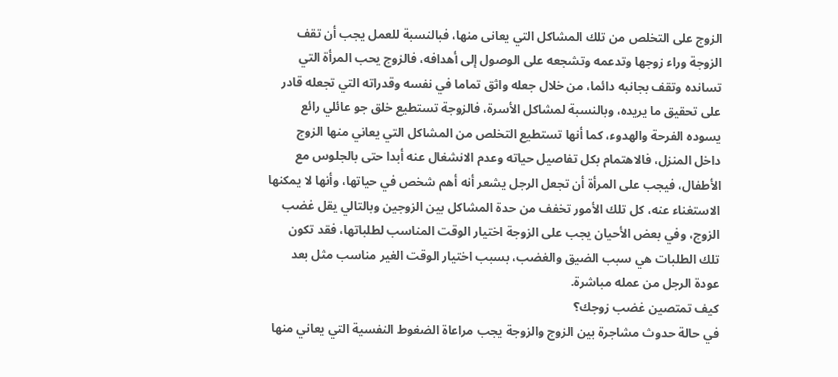الزوج على التخلص من تلك المشاكل التي يعانى منها، فبالنسبة للعمل يجب أن تقف الزوجة وراء زوجها وتدعمه وتشجعه على الوصول إلى أهدافه، فالزوج يحب المرأة التي تسانده وتقف بجانبه دائما، من خلال جعله واثق تماما في نفسه وقدراته التي تجعله قادر على تحقيق ما يريده، وبالنسبة لمشاكل الأسرة، فالزوجة تستطيع خلق جو عائلي رائع يسوده الفرحة والهدوء، كما أنها تستطيع التخلص من المشاكل التي يعاني منها الزوج داخل المنزل، فالاهتمام بكل تفاصيل حياته وعدم الانشغال عنه أبدا حتى بالجلوس مع الأطفال، فيجب على المرأة أن تجعل الرجل يشعر أنه أهم شخص في حياتها، وأنها لا يمكنها الاستغناء عنه، كل تلك الأمور تخفف من حدة المشاكل بين الزوجين وبالتالي يقل غضب الزوج، وفي بعض الأحيان يجب على الزوجة اختيار الوقت المناسب لطلباتها، فقد تكون تلك الطلبات هي سبب الضيق والغضب، بسبب اختيار الوقت الغير مناسب مثل بعد عودة الرجل من عمله مباشرة.
كيف تمتصين غضب زوجك؟
في حالة حدوث مشاجرة بين الزوج والزوجة يجب مراعاة الضغوط النفسية التي يعاني منها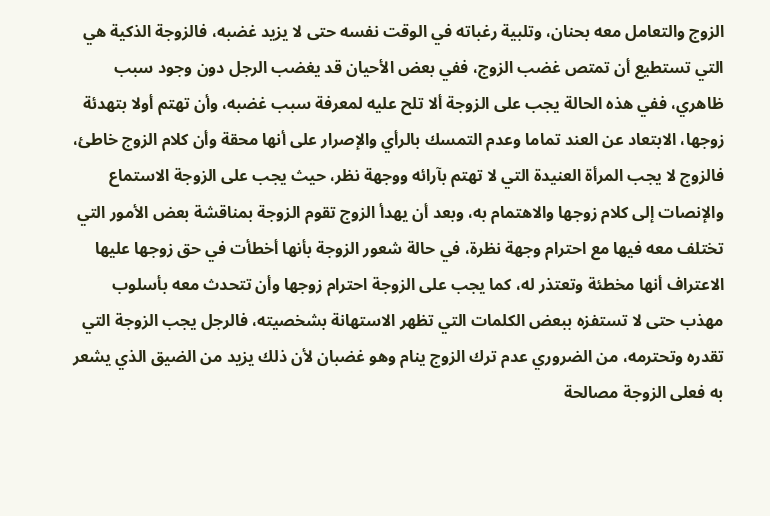الزوج والتعامل معه بحنان، وتلبية رغباته في الوقت نفسه حتى لا يزيد غضبه، فالزوجة الذكية هي التي تستطيع أن تمتص غضب الزوج، ففي بعض الأحيان قد يغضب الرجل دون وجود سبب ظاهري، ففي هذه الحالة يجب على الزوجة ألا تلح عليه لمعرفة سبب غضبه، وأن تهتم أولا بتهدئة زوجها، الابتعاد عن العند تماما وعدم التمسك بالرأي والإصرار على أنها محقة وأن كلام الزوج خاطئ، فالزوج لا يجب المرأة العنيدة التي لا تهتم بآرائه ووجهة نظر، حيث يجب على الزوجة الاستماع والإنصات إلى كلام زوجها والاهتمام به، وبعد أن يهدأ الزوج تقوم الزوجة بمناقشة بعض الأمور التي تختلف معه فيها مع احترام وجهة نظرة، في حالة شعور الزوجة بأنها أخطأت في حق زوجها عليها الاعتراف أنها مخطئة وتعتذر له، كما يجب على الزوجة احترام زوجها وأن تتحدث معه بأسلوب مهذب حتى لا تستفزه ببعض الكلمات التي تظهر الاستهانة بشخصيته، فالرجل يجب الزوجة التي تقدره وتحترمه، من الضروري عدم ترك الزوج ينام وهو غضبان لأن ذلك يزيد من الضيق الذي يشعر به فعلى الزوجة مصالحة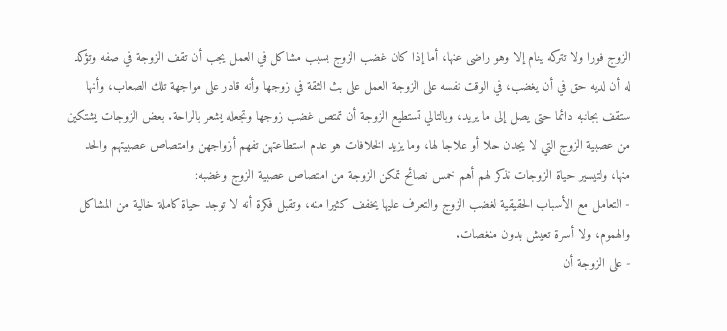الزوج فورا ولا تتركه ينام إلا وهو راضى عنها، أما إذا كان غضب الزوج بسبب مشاكل في العمل يجب أن تقف الزوجة في صفه وتؤكد له أن لديه حق في أن يغضب، في الوقت نفسه على الزوجة العمل على بث الثقة في زوجها وأنه قادر على مواجهة تلك الصعاب، وأنها ستقف بجانبه دائما حتى يصل إلى ما يريد، وبالتالي تستطيع الزوجة أن تمتص غضب زوجها وتجعله يشعر بالراحة. بعض الزوجات يشتكين من عصبية الزوج التي لا يجدن حلا أو علاجا لها، وما يزيد الخلافات هو عدم استطاعتهن تفهم أزواجهن وامتصاص عصبيتهم والحد منها، ولتيسير حياة الزوجات نذكر لهم أهم خمس نصائح تمكن الزوجة من امتصاص عصبية الزوج وغضبه:
- التعامل مع الأسباب الحقيقية لغضب الزوج والتعرف عليها يخفف كثيرا منه، وتقبل فكرة أنه لا توجد حياة كاملة خالية من المشاكل والهموم، ولا أسرة تعيش بدون منغصات.
- على الزوجة أن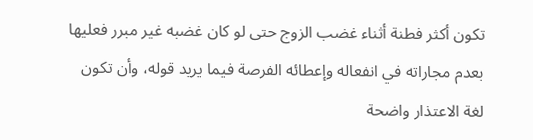تكون أكثر فطنة أثناء غضب الزوج حتى لو كان غضبه غير مبرر فعليها بعدم مجاراته في انفعاله وإعطائه الفرصة فيما يريد قوله، وأن تكون لغة الاعتذار واضحة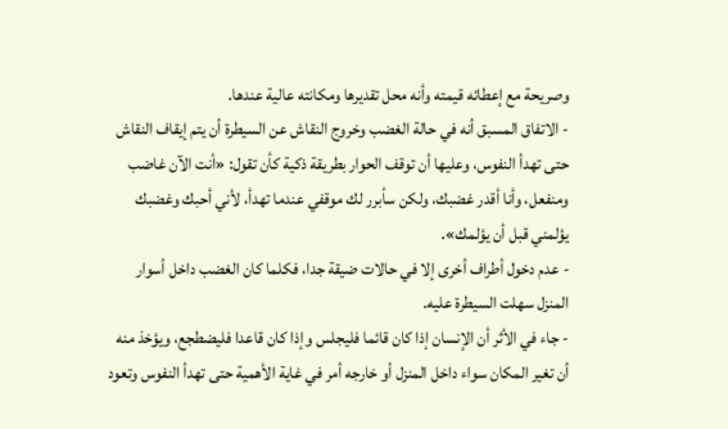وصريحة مع إعطائه قيمته وأنه محل تقديرها ومكانته عالية عندها.
- الاتفاق المسبق أنه في حالة الغضب وخروج النقاش عن السيطرة أن يتم إيقاف النقاش حتى تهدأ النفوس، وعليها أن توقف الحوار بطريقة ذكية كأن تقول: «أنت الآن غاضب ومنفعل، وأنا أقدر غضبك، ولكن سأبرر لك موقفي عندما تهدأ، لأني أحبك وغضبك يؤلمني قبل أن يؤلمك».
- عدم دخول أطراف أخرى إلا في حالات ضيقة جدا، فكلما كان الغضب داخل أسوار المنزل سهلت السيطرة عليه.
- جاء في الأثر أن الإنسان إذا كان قائما فليجلس وإذا كان قاعدا فليضطجع، ويؤخذ منه أن تغير المكان سواء داخل المنزل أو خارجه أمر في غاية الأهمية حتى تهدأ النفوس وتعود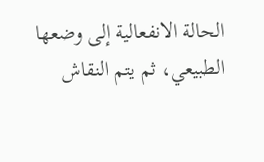الحالة الانفعالية إلى وضعها الطبيعي، ثم يتم النقاش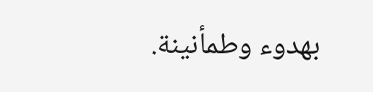بهدوء وطمأنينة.